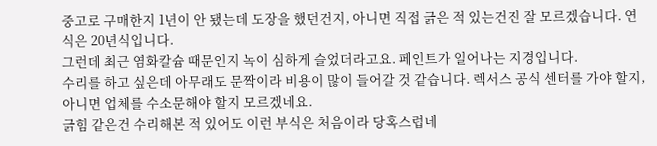중고로 구매한지 1년이 안 됐는데 도장을 했던건지, 아니면 직접 긁은 적 있는건진 잘 모르겠습니다. 연식은 20년식입니다.
그런데 최근 염화칼슘 때문인지 녹이 심하게 슬었더라고요. 페인트가 일어나는 지경입니다.
수리를 하고 싶은데 아무래도 문짝이라 비용이 많이 들어갈 것 같습니다. 렉서스 공식 센터를 가야 할지, 아니면 업체를 수소문해야 할지 모르겠네요.
긁힘 같은건 수리해본 적 있어도 이런 부식은 처음이라 당혹스럽네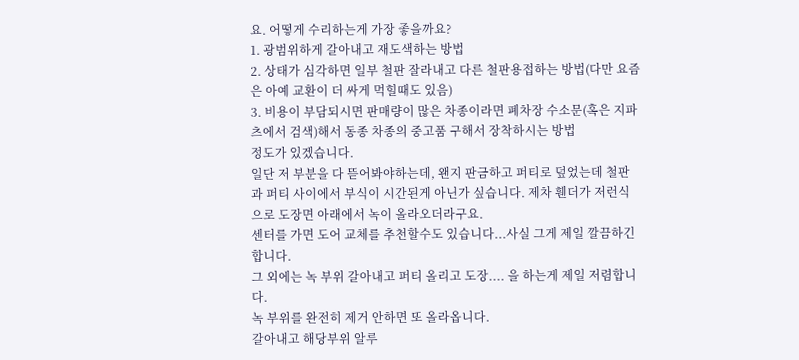요. 어떻게 수리하는게 가장 좋을까요?
1. 광범위하게 갈아내고 재도색하는 방법
2. 상태가 심각하면 일부 철판 잘라내고 다른 철판용접하는 방법(다만 요즘은 아예 교환이 더 싸게 먹힐때도 있음)
3. 비용이 부담되시면 판매량이 많은 차종이라면 폐차장 수소문(혹은 지파츠에서 검색)해서 동종 차종의 중고품 구해서 장착하시는 방법
정도가 있겠습니다.
일단 저 부분을 다 뜯어봐야하는데, 왠지 판금하고 퍼티로 덮었는데 철판과 퍼티 사이에서 부식이 시간된게 아닌가 싶습니다. 제차 휀더가 저런식으로 도장면 아래에서 녹이 올라오더라구요.
센터를 가면 도어 교체를 추천할수도 있습니다...사실 그게 제일 깔끔하긴합니다.
그 외에는 녹 부위 갈아내고 퍼티 올리고 도장.... 을 하는게 제일 저렴합니다.
녹 부위를 완전히 제거 안하면 또 올라옵니다.
갈아내고 해당부위 알루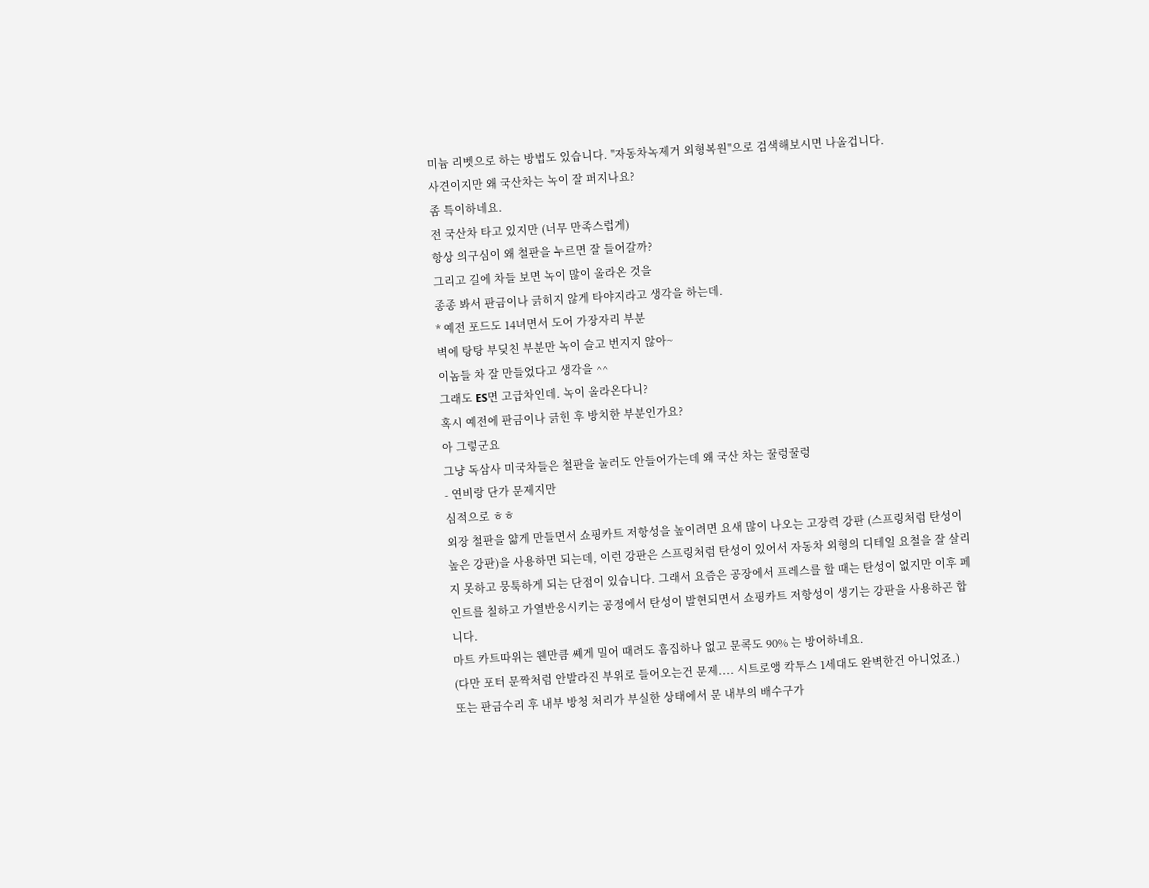미늄 리벳으로 하는 방법도 있습니다. "자동차녹제거 외형복원"으로 검색해보시면 나올겁니다.
사견이지만 왜 국산차는 녹이 잘 퍼지나요?
좀 특이하네요.
전 국산차 타고 있지만 (너무 만족스럽게)
항상 의구심이 왜 철판을 누르면 잘 들어갈까?
그리고 길에 차들 보면 녹이 많이 올라온 것을
종종 봐서 판금이나 긁히지 않게 타야지라고 생각을 하는데.
* 예전 포드도 14녀면서 도어 가장자리 부분
벽에 탕탕 부딪친 부분만 녹이 슬고 번지지 않아~
이놈들 차 잘 만들었다고 생각을 ^^
그래도 ES면 고급차인데. 녹이 올라온다니?
혹시 예전에 판금이나 긁힌 후 방치한 부분인가요?
아 그렇군요
그냥 독삼사 미국차들은 철판을 눌러도 안들어가는데 왜 국산 차는 꿀렁꿀렁
- 연비랑 단가 문제지만
심적으로 ㅎㅎ
외장 철판을 얇게 만들면서 쇼핑카트 저항성을 높이려면 요새 많이 나오는 고장력 강판 (스프링처럼 탄성이 높은 강판)을 사용하면 되는데, 이런 강판은 스프링처럼 탄성이 있어서 자동차 외형의 디테일 요철을 잘 살리지 못하고 뭉툭하게 되는 단점이 있습니다. 그래서 요즘은 공장에서 프레스를 할 때는 탄성이 없지만 이후 페인트를 칠하고 가열반응시키는 공정에서 탄성이 발현되면서 쇼핑카트 저항성이 생기는 강판을 사용하곤 합니다.
마트 카트따위는 웬만큼 쎼게 밀어 때려도 흠집하나 없고 문콕도 90% 는 방어하네요.
(다만 포터 문짝처럼 안발라진 부위로 들어오는건 문제.... 시트로앵 칵투스 1세대도 완벽한건 아니었죠.)
또는 판금수리 후 내부 방청 처리가 부실한 상태에서 문 내부의 배수구가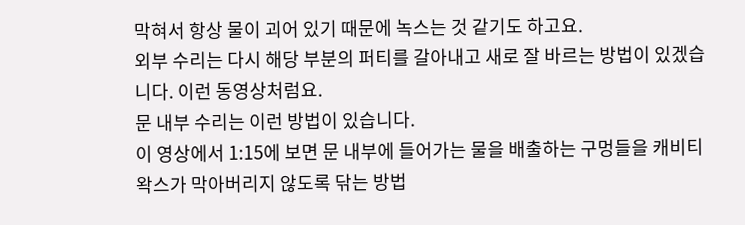막혀서 항상 물이 괴어 있기 때문에 녹스는 것 같기도 하고요.
외부 수리는 다시 해당 부분의 퍼티를 갈아내고 새로 잘 바르는 방법이 있겠습니다. 이런 동영상처럼요.
문 내부 수리는 이런 방법이 있습니다.
이 영상에서 1:15에 보면 문 내부에 들어가는 물을 배출하는 구멍들을 캐비티 왁스가 막아버리지 않도록 닦는 방법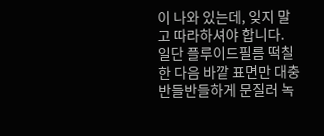이 나와 있는데, 잊지 말고 따라하셔야 합니다.
일단 플루이드필름 떡칠한 다음 바깥 표면만 대충 반들반들하게 문질러 녹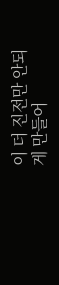이 더 진전만 안되게 만들어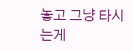놓고 그냥 타시는게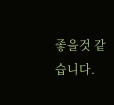좋을것 같습니다.